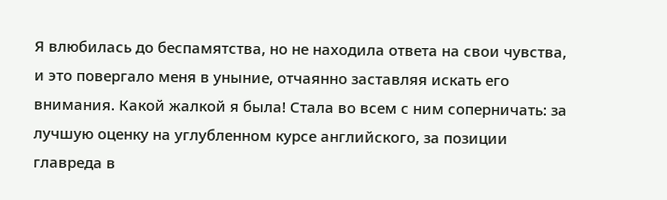Я влюбилась до беспамятства, но не находила ответа на свои чувства, и это повергало меня в уныние, отчаянно заставляя искать его внимания. Какой жалкой я была! Стала во всем с ним соперничать: за лучшую оценку на углубленном курсе английского, за позиции главреда в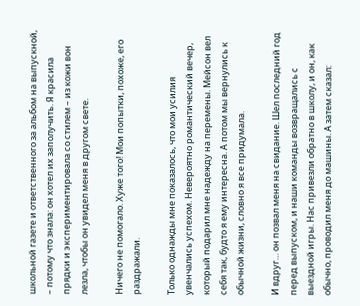школьной газете и ответственного за альбом на выпускной, – потому что знала: он хотел их заполучить. Я красила прядки и экспериментировала со стилем – из кожи вон лезла, чтобы он увидел меня в другом свете.

Ничего не помогало. Хуже того! Мои попытки, похоже, его раздражали.

Только однажды мне показалось, что мои усилия увенчались успехом. Невероятно романтический вечер, который подарил мне надежду на перемены. Мейсон вел себя так, будто я ему интересна. А потом мы вернулись к обычной жизни, словно я все придумала.

И вдруг… он позвал меня на свидание. Шел последний год перед выпуском, и наши команды возвращались с выездной игры. Нас привезли обратно в школу, и он, как обычно, проводил меня до машины. А затем сказал: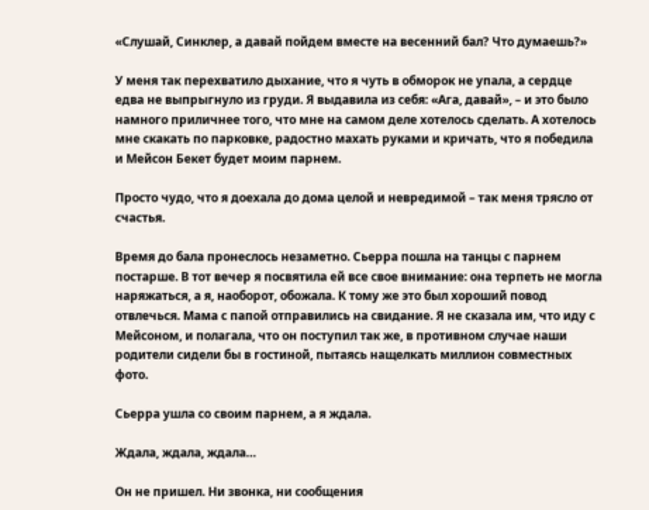«Слушай, Синклер, а давай пойдем вместе на весенний бал? Что думаешь?»

У меня так перехватило дыхание, что я чуть в обморок не упала, а сердце едва не выпрыгнуло из груди. Я выдавила из себя: «Ага, давай», – и это было намного приличнее того, что мне на самом деле хотелось сделать. А хотелось мне скакать по парковке, радостно махать руками и кричать, что я победила и Мейсон Бекет будет моим парнем.

Просто чудо, что я доехала до дома целой и невредимой – так меня трясло от счастья.

Время до бала пронеслось незаметно. Сьерра пошла на танцы с парнем постарше. В тот вечер я посвятила ей все свое внимание: она терпеть не могла наряжаться, а я, наоборот, обожала. К тому же это был хороший повод отвлечься. Мама с папой отправились на свидание. Я не сказала им, что иду с Мейсоном, и полагала, что он поступил так же, в противном случае наши родители сидели бы в гостиной, пытаясь нащелкать миллион совместных фото.

Сьерра ушла со своим парнем, а я ждала.

Ждала, ждала, ждала…

Он не пришел. Ни звонка, ни сообщения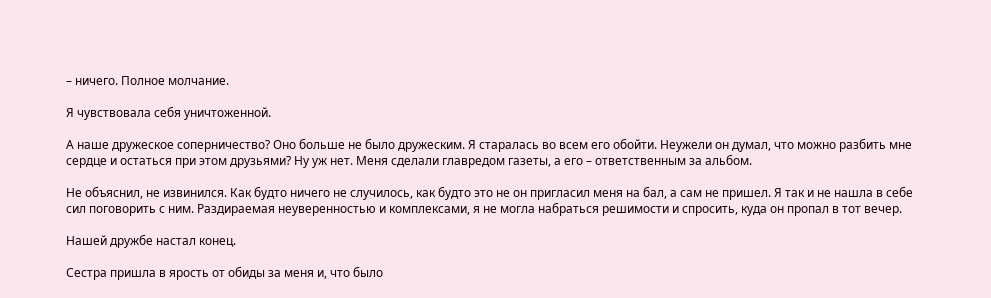– ничего. Полное молчание.

Я чувствовала себя уничтоженной.

А наше дружеское соперничество? Оно больше не было дружеским. Я старалась во всем его обойти. Неужели он думал, что можно разбить мне сердце и остаться при этом друзьями? Ну уж нет. Меня сделали главредом газеты, а его – ответственным за альбом.

Не объяснил, не извинился. Как будто ничего не случилось, как будто это не он пригласил меня на бал, а сам не пришел. Я так и не нашла в себе сил поговорить с ним. Раздираемая неуверенностью и комплексами, я не могла набраться решимости и спросить, куда он пропал в тот вечер.

Нашей дружбе настал конец.

Сестра пришла в ярость от обиды за меня и, что было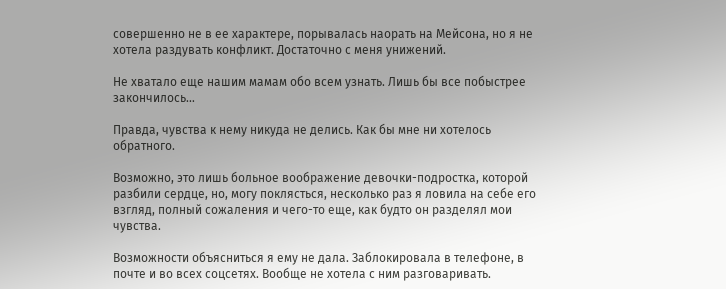совершенно не в ее характере, порывалась наорать на Мейсона, но я не хотела раздувать конфликт. Достаточно с меня унижений.

Не хватало еще нашим мамам обо всем узнать. Лишь бы все побыстрее закончилось…

Правда, чувства к нему никуда не делись. Как бы мне ни хотелось обратного.

Возможно, это лишь больное воображение девочки-подростка, которой разбили сердце, но, могу поклясться, несколько раз я ловила на себе его взгляд, полный сожаления и чего-то еще, как будто он разделял мои чувства.

Возможности объясниться я ему не дала. Заблокировала в телефоне, в почте и во всех соцсетях. Вообще не хотела с ним разговаривать.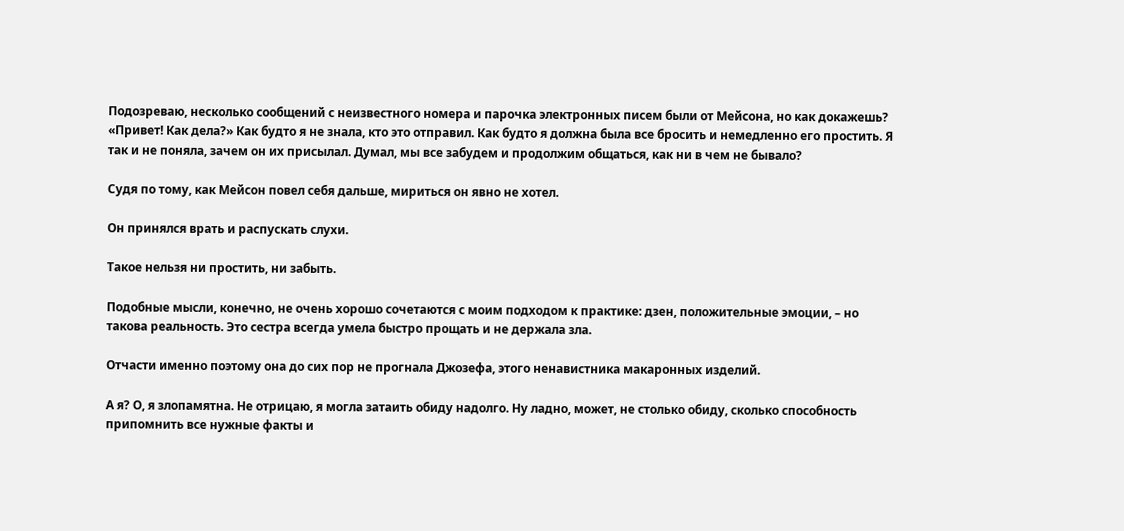Подозреваю, несколько сообщений с неизвестного номера и парочка электронных писем были от Мейсона, но как докажешь? «Привет! Как дела?» Как будто я не знала, кто это отправил. Как будто я должна была все бросить и немедленно его простить. Я так и не поняла, зачем он их присылал. Думал, мы все забудем и продолжим общаться, как ни в чем не бывало?

Судя по тому, как Мейсон повел себя дальше, мириться он явно не хотел.

Он принялся врать и распускать слухи.

Такое нельзя ни простить, ни забыть.

Подобные мысли, конечно, не очень хорошо сочетаются с моим подходом к практике: дзен, положительные эмоции, – но такова реальность. Это сестра всегда умела быстро прощать и не держала зла.

Отчасти именно поэтому она до сих пор не прогнала Джозефа, этого ненавистника макаронных изделий.

А я? О, я злопамятна. Не отрицаю, я могла затаить обиду надолго. Ну ладно, может, не столько обиду, сколько способность припомнить все нужные факты и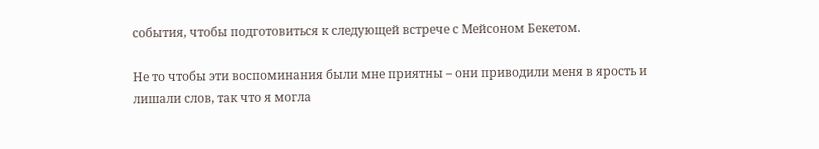события, чтобы подготовиться к следующей встрече с Мейсоном Бекетом.

Не то чтобы эти воспоминания были мне приятны – они приводили меня в ярость и лишали слов, так что я могла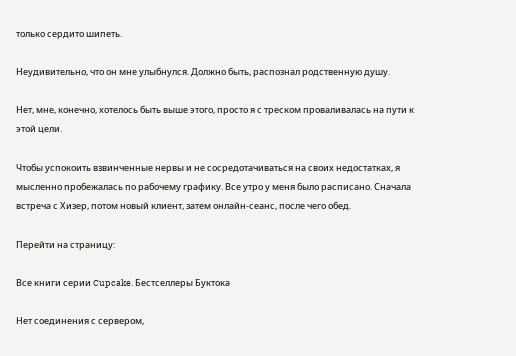только сердито шипеть.

Неудивительно, что он мне улыбнулся. Должно быть, распознал родственную душу.

Нет, мне, конечно, хотелось быть выше этого, просто я с треском проваливалась на пути к этой цели.

Чтобы успокоить взвинченные нервы и не сосредотачиваться на своих недостатках, я мысленно пробежалась по рабочему графику. Все утро у меня было расписано. Сначала встреча с Хизер, потом новый клиент, затем онлайн-сеанс, после чего обед.

Перейти на страницу:

Все книги серии Cupcake. Бестселлеры Буктока

Нет соединения с сервером,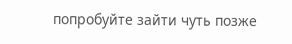попробуйте зайти чуть позже